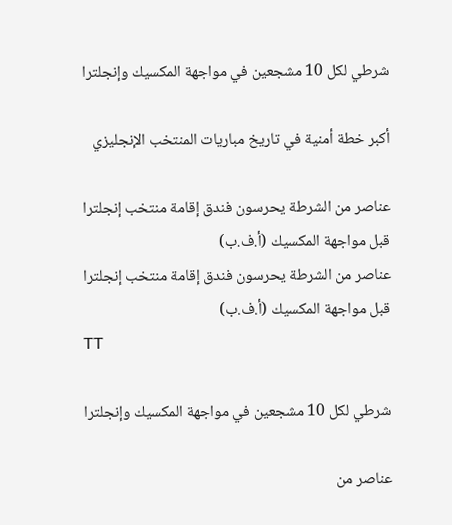شرطي لكل 10 مشجعين في مواجهة المكسيك وإنجلترا

أكبر خطة أمنية في تاريخ مباريات المنتخب الإنجليزي

عناصر من الشرطة يحرسون فندق إقامة منتخب إنجلترا قبل مواجهة المكسيك (أ.ف.ب)
عناصر من الشرطة يحرسون فندق إقامة منتخب إنجلترا قبل مواجهة المكسيك (أ.ف.ب)
TT

شرطي لكل 10 مشجعين في مواجهة المكسيك وإنجلترا

عناصر من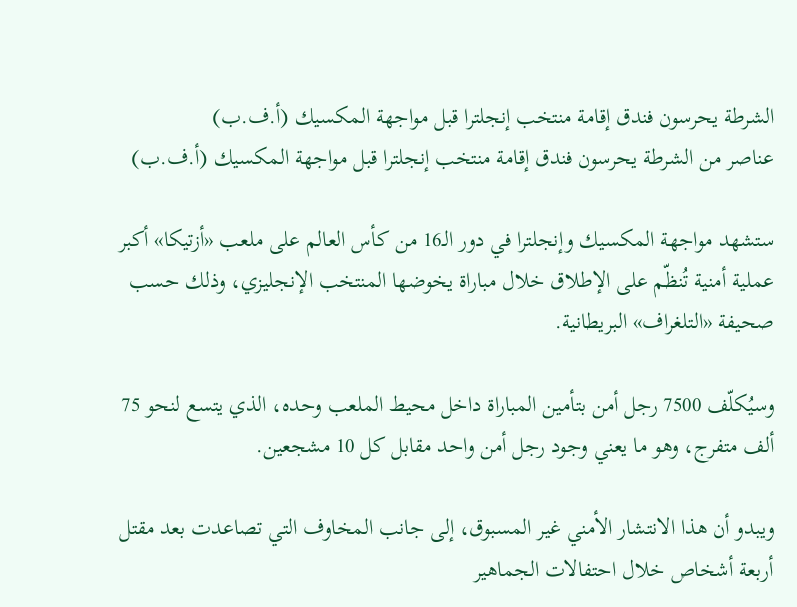الشرطة يحرسون فندق إقامة منتخب إنجلترا قبل مواجهة المكسيك (أ.ف.ب)
عناصر من الشرطة يحرسون فندق إقامة منتخب إنجلترا قبل مواجهة المكسيك (أ.ف.ب)

ستشهد مواجهة المكسيك وإنجلترا في دور الـ16 من كأس العالم على ملعب «أزتيكا» أكبر عملية أمنية تُنظّم على الإطلاق خلال مباراة يخوضها المنتخب الإنجليزي، وذلك حسب صحيفة «التلغراف» البريطانية.

وسيُكلّف 7500 رجل أمن بتأمين المباراة داخل محيط الملعب وحده، الذي يتسع لنحو 75 ألف متفرج، وهو ما يعني وجود رجل أمن واحد مقابل كل 10 مشجعين.

ويبدو أن هذا الانتشار الأمني غير المسبوق، إلى جانب المخاوف التي تصاعدت بعد مقتل أربعة أشخاص خلال احتفالات الجماهير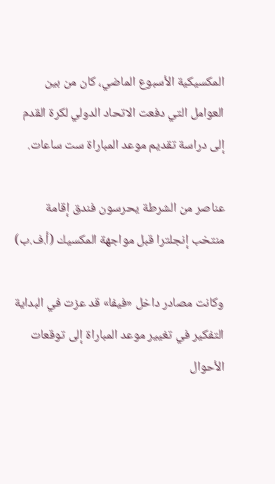المكسيكية الأسبوع الماضي، كان من بين العوامل التي دفعت الاتحاد الدولي لكرة القدم إلى دراسة تقديم موعد المباراة ست ساعات.

عناصر من الشرطة يحرسون فندق إقامة منتخب إنجلترا قبل مواجهة المكسيك (أ.ف.ب)

وكانت مصادر داخل «فيفا» قد عزت في البداية التفكير في تغيير موعد المباراة إلى توقعات الأحوال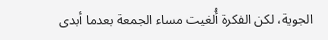الجوية، لكن الفكرة أُلغيت مساء الجمعة بعدما أبدى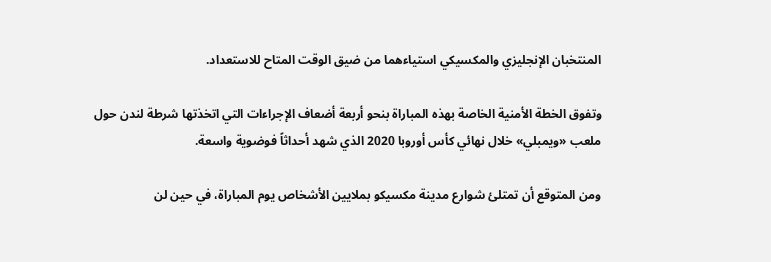المنتخبان الإنجليزي والمكسيكي استياءهما من ضيق الوقت المتاح للاستعداد.

وتفوق الخطة الأمنية الخاصة بهذه المباراة بنحو أربعة أضعاف الإجراءات التي اتخذتها شرطة لندن حول ملعب «ويمبلي» خلال نهائي كأس أوروبا 2020 الذي شهد أحداثاً فوضوية واسعة.

ومن المتوقع أن تمتلئ شوارع مدينة مكسيكو بملايين الأشخاص يوم المباراة، في حين لن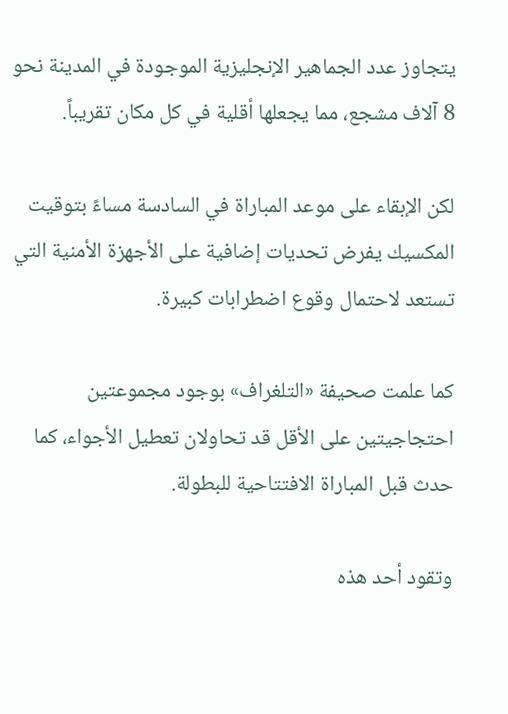يتجاوز عدد الجماهير الإنجليزية الموجودة في المدينة نحو 8 آلاف مشجع، مما يجعلها أقلية في كل مكان تقريباً.

لكن الإبقاء على موعد المباراة في السادسة مساءً بتوقيت المكسيك يفرض تحديات إضافية على الأجهزة الأمنية التي تستعد لاحتمال وقوع اضطرابات كبيرة.

كما علمت صحيفة «التلغراف» بوجود مجموعتين احتجاجيتين على الأقل قد تحاولان تعطيل الأجواء، كما حدث قبل المباراة الافتتاحية للبطولة.

وتقود أحد هذه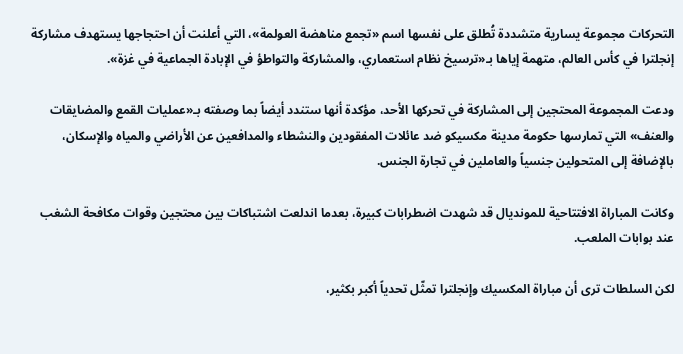التحركات مجموعة يسارية متشددة تُطلق على نفسها اسم «تجمع مناهضة العولمة»، التي أعلنت أن احتجاجها يستهدف مشاركة إنجلترا في كأس العالم، متهمة إياها بـ«ترسيخ نظام استعماري، والمشاركة والتواطؤ في الإبادة الجماعية في غزة».

ودعت المجموعة المحتجين إلى المشاركة في تحركها الأحد، مؤكدة أنها ستندد أيضاً بما وصفته بـ«عمليات القمع والمضايقات والعنف» التي تمارسها حكومة مدينة مكسيكو ضد عائلات المفقودين والنشطاء والمدافعين عن الأراضي والمياه والإسكان، بالإضافة إلى المتحولين جنسياً والعاملين في تجارة الجنس.

وكانت المباراة الافتتاحية للمونديال قد شهدت اضطرابات كبيرة، بعدما اندلعت اشتباكات بين محتجين وقوات مكافحة الشغب عند بوابات الملعب.

لكن السلطات ترى أن مباراة المكسيك وإنجلترا تمثّل تحدياً أكبر بكثير،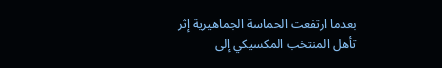بعدما ارتفعت الحماسة الجماهيرية إثر تأهل المنتخب المكسيكي إلى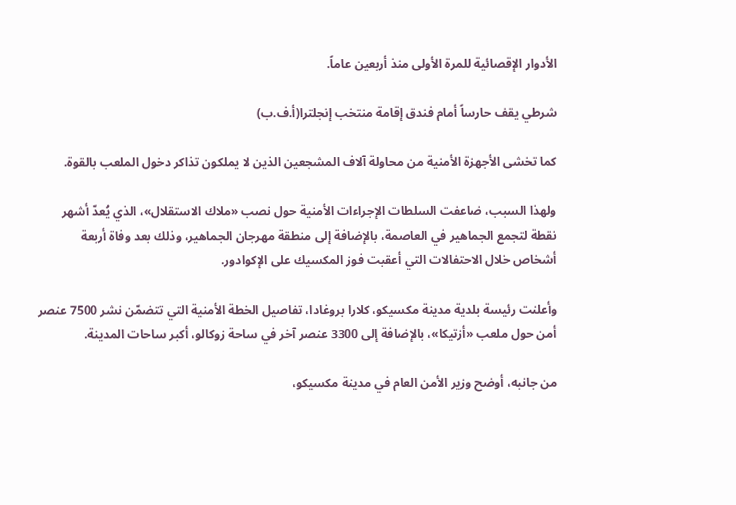الأدوار الإقصائية للمرة الأولى منذ أربعين عاماً.

شرطي يقف حارساً أمام فندق إقامة منتخب إنجلترا(أ.ف.ب)

كما تخشى الأجهزة الأمنية من محاولة آلاف المشجعين الذين لا يملكون تذاكر دخول الملعب بالقوة.

ولهذا السبب، ضاعفت السلطات الإجراءات الأمنية حول نصب «ملاك الاستقلال»، الذي يُعدّ أشهر نقطة لتجمع الجماهير في العاصمة، بالإضافة إلى منطقة مهرجان الجماهير، وذلك بعد وفاة أربعة أشخاص خلال الاحتفالات التي أعقبت فوز المكسيك على الإكوادور.

وأعلنت رئيسة بلدية مدينة مكسيكو، كلارا بروغادا، تفاصيل الخطة الأمنية التي تتضمّن نشر 7500 عنصر أمن حول ملعب «أزتيكا»، بالإضافة إلى 3300 عنصر آخر في ساحة زوكالو، أكبر ساحات المدينة.

من جانبه، أوضح وزير الأمن العام في مدينة مكسيكو،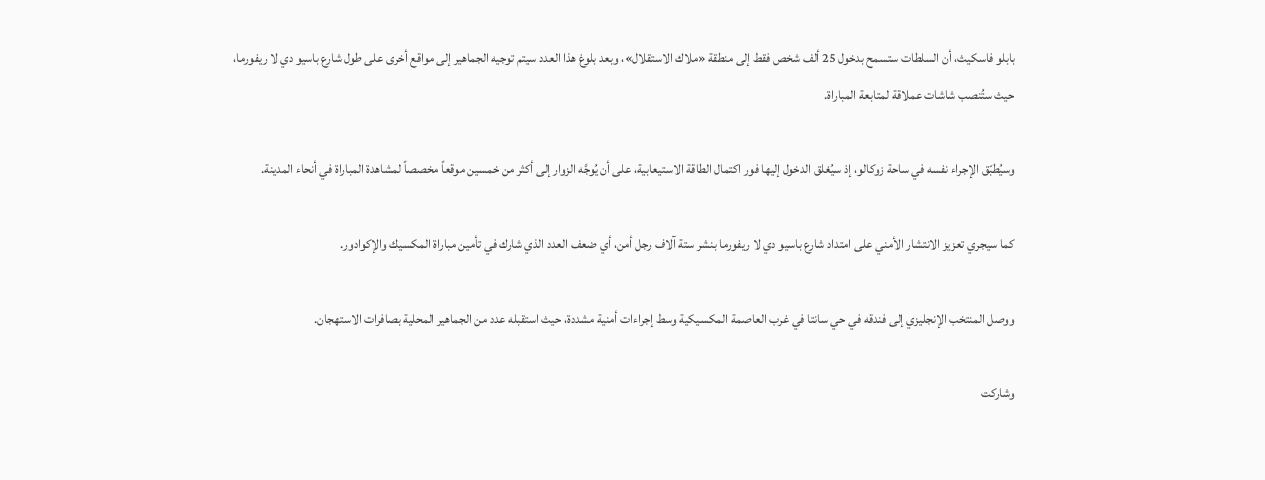بابلو فاسكيث، أن السلطات ستسمح بدخول 25 ألف شخص فقط إلى منطقة «ملاك الاستقلال»، وبعد بلوغ هذا العدد سيتم توجيه الجماهير إلى مواقع أخرى على طول شارع باسيو دي لا ريفورما، حيث ستُنصب شاشات عملاقة لمتابعة المباراة.

وسيُطبّق الإجراء نفسه في ساحة زوكالو، إذ سيُغلق الدخول إليها فور اكتمال الطاقة الاستيعابية، على أن يُوجَّه الزوار إلى أكثر من خمسين موقعاً مخصصاً لمشاهدة المباراة في أنحاء المدينة.

كما سيجري تعزيز الانتشار الأمني على امتداد شارع باسيو دي لا ريفورما بنشر ستة آلاف رجل أمن، أي ضعف العدد الذي شارك في تأمين مباراة المكسيك والإكوادور.

ووصل المنتخب الإنجليزي إلى فندقه في حي سانتا في غرب العاصمة المكسيكية وسط إجراءات أمنية مشددة، حيث استقبله عدد من الجماهير المحلية بصافرات الاستهجان.

وشاركت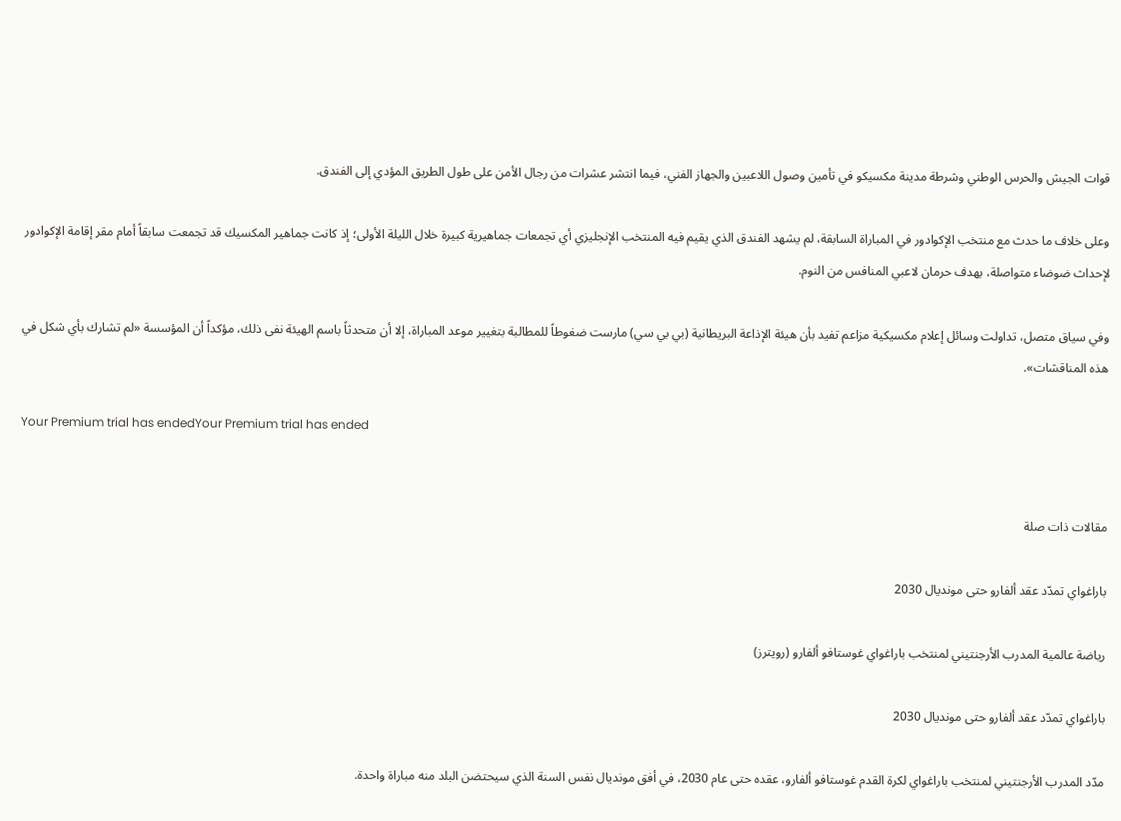قوات الجيش والحرس الوطني وشرطة مدينة مكسيكو في تأمين وصول اللاعبين والجهاز الفني، فيما انتشر عشرات من رجال الأمن على طول الطريق المؤدي إلى الفندق.

وعلى خلاف ما حدث مع منتخب الإكوادور في المباراة السابقة، لم يشهد الفندق الذي يقيم فيه المنتخب الإنجليزي أي تجمعات جماهيرية كبيرة خلال الليلة الأولى؛ إذ كانت جماهير المكسيك قد تجمعت سابقاً أمام مقر إقامة الإكوادور لإحداث ضوضاء متواصلة، بهدف حرمان لاعبي المنافس من النوم.

وفي سياق متصل، تداولت وسائل إعلام مكسيكية مزاعم تفيد بأن هيئة الإذاعة البريطانية (بي بي سي) مارست ضغوطاً للمطالبة بتغيير موعد المباراة، إلا أن متحدثاً باسم الهيئة نفى ذلك، مؤكداً أن المؤسسة «لم تشارك بأي شكل في هذه المناقشات».

Your Premium trial has endedYour Premium trial has ended


مقالات ذات صلة

باراغواي تمدّد عقد ألفارو حتى مونديال 2030

رياضة عالمية المدرب الأرجنتيني لمنتخب باراغواي غوستافو ألفارو (رويترز)

باراغواي تمدّد عقد ألفارو حتى مونديال 2030

مدّد المدرب الأرجنتيني لمنتخب باراغواي لكرة القدم غوستافو ألفارو، عقده حتى عام 2030، في أفق مونديال نفس السنة الذي سيحتضن البلد منه مباراة واحدة.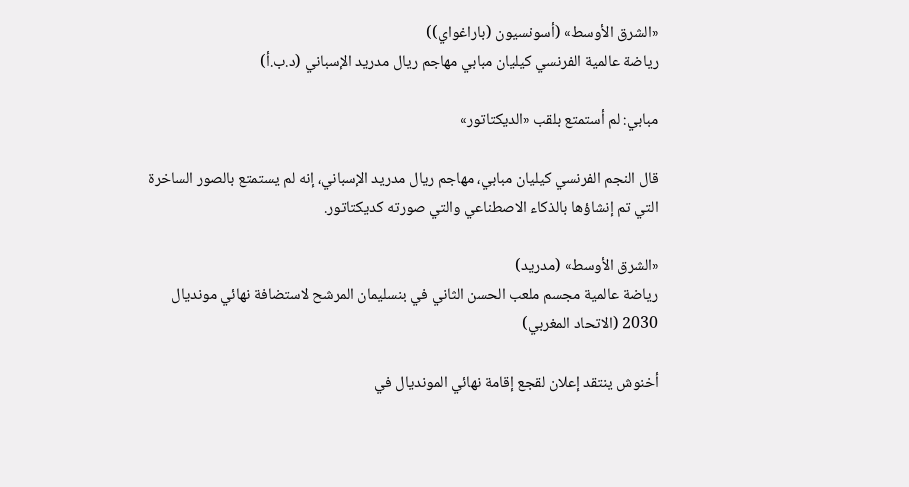«الشرق الأوسط» (أسونسيون (باراغواي))
رياضة عالمية الفرنسي كيليان مبابي مهاجم ريال مدريد الإسباني (د.ب.أ)

مبابي: لم أستمتع بلقب «الديكتاتور»

قال النجم الفرنسي كيليان مبابي، مهاجم ريال مدريد الإسباني، إنه لم يستمتع بالصور الساخرة التي تم إنشاؤها بالذكاء الاصطناعي والتي صورته كديكتاتور.

«الشرق الأوسط» (مدريد)
رياضة عالمية مجسم ملعب الحسن الثاني في بنسليمان المرشح لاستضافة نهائي مونديال 2030 (الاتحاد المغربي)

أخنوش ينتقد إعلان لقجع إقامة نهائي المونديال في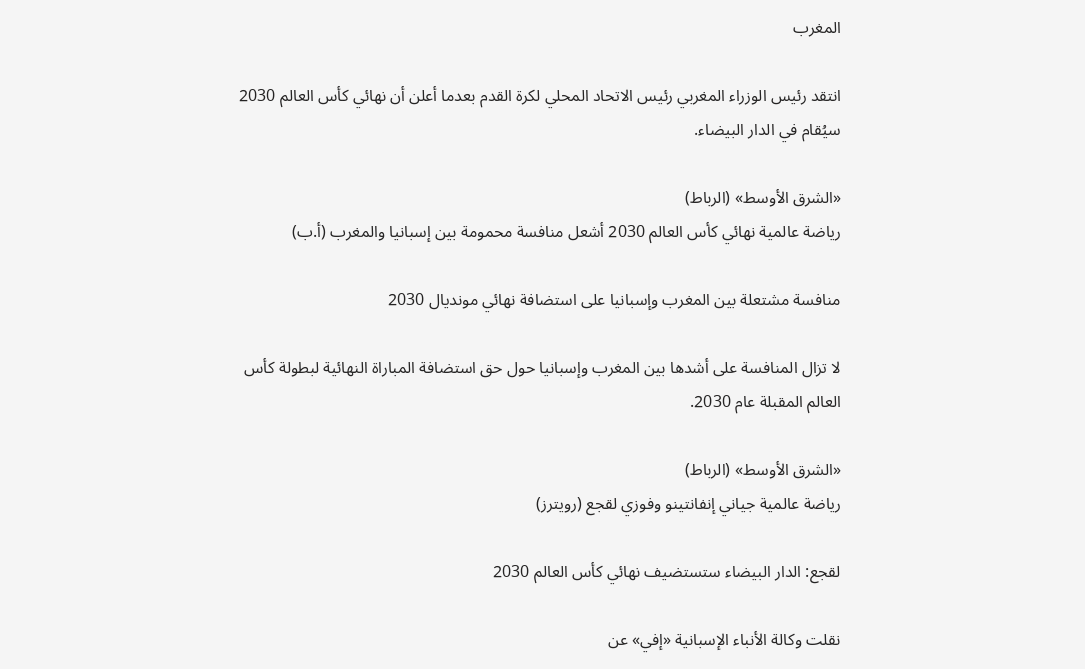المغرب

انتقد رئيس الوزراء المغربي رئيس الاتحاد المحلي لكرة القدم بعدما أعلن أن نهائي كأس العالم 2030 سيُقام في الدار البيضاء.

«الشرق الأوسط» (الرباط)
رياضة عالمية نهائي كأس العالم 2030 أشعل منافسة محمومة بين إسبانيا والمغرب (أ.ب)

منافسة مشتعلة بين المغرب وإسبانيا على استضافة نهائي مونديال 2030

لا تزال المنافسة على أشدها بين المغرب وإسبانيا حول حق استضافة المباراة النهائية لبطولة كأس العالم المقبلة عام 2030.

«الشرق الأوسط» (الرباط)
رياضة عالمية جياني إنفانتينو وفوزي لقجع (رويترز)

لقجع: الدار البيضاء ستستضيف نهائي كأس العالم 2030

نقلت وكالة الأنباء الإسبانية «إفي» عن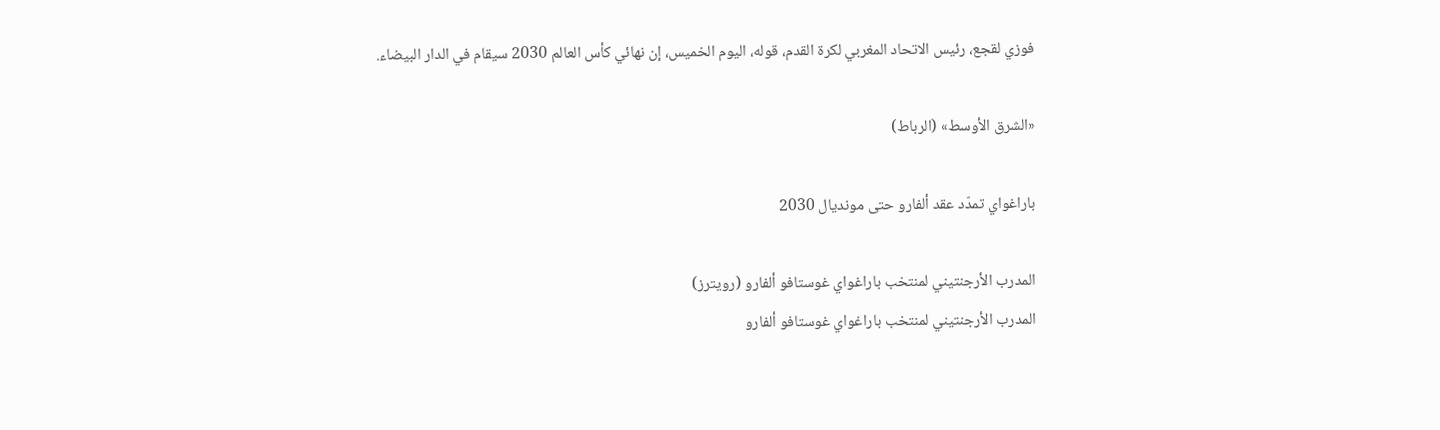فوزي لقجع، رئيس الاتحاد المغربي لكرة القدم، قوله، اليوم الخميس، إن نهائي كأس العالم 2030 سيقام في الدار البيضاء.

«الشرق الأوسط» (الرباط)

باراغواي تمدّد عقد ألفارو حتى مونديال 2030

المدرب الأرجنتيني لمنتخب باراغواي غوستافو ألفارو (رويترز)
المدرب الأرجنتيني لمنتخب باراغواي غوستافو ألفارو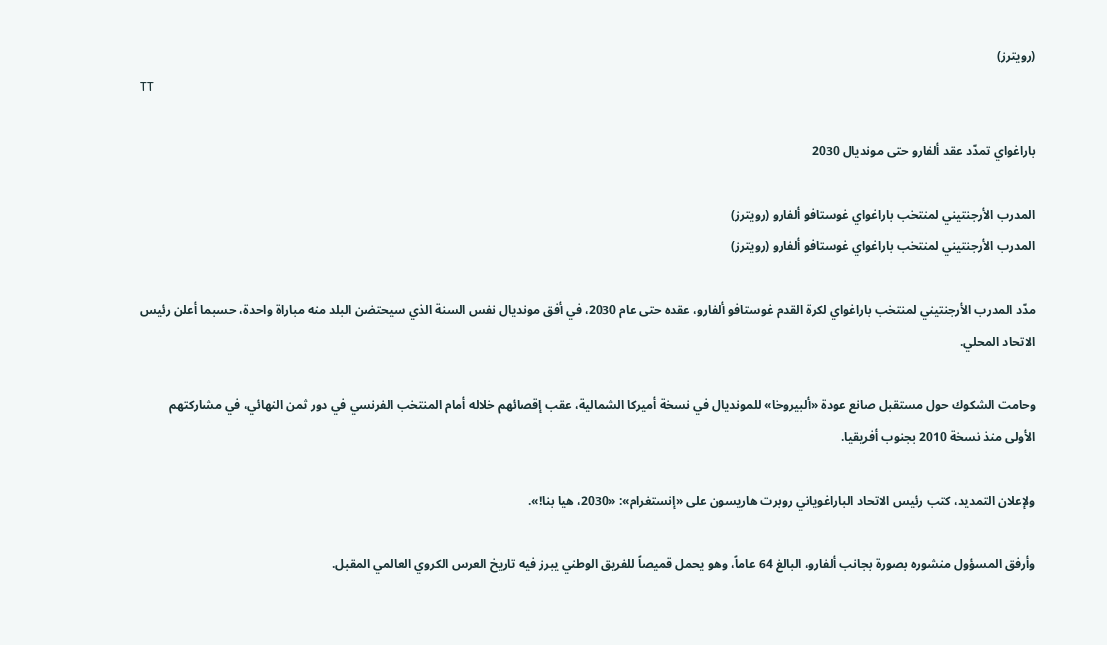(رويترز)
TT

باراغواي تمدّد عقد ألفارو حتى مونديال 2030

المدرب الأرجنتيني لمنتخب باراغواي غوستافو ألفارو (رويترز)
المدرب الأرجنتيني لمنتخب باراغواي غوستافو ألفارو (رويترز)

مدّد المدرب الأرجنتيني لمنتخب باراغواي لكرة القدم غوستافو ألفارو، عقده حتى عام 2030، في أفق مونديال نفس السنة الذي سيحتضن البلد منه مباراة واحدة، حسبما أعلن رئيس الاتحاد المحلي.

وحامت الشكوك حول مستقبل صانع عودة «ألبيروخا» للمونديال في نسخة أميركا الشمالية، عقب إقصائهم خلاله أمام المنتخب الفرنسي في دور ثمن النهائي، في مشاركتهم الأولى منذ نسخة 2010 بجنوب أفريقيا.

ولإعلان التمديد، كتب رئيس الاتحاد الباراغوياني روبرت هاريسون على «إنستغرام»: «2030، هيا بنا!».

وأرفق المسؤول منشوره بصورة بجانب ألفارو، البالغ 64 عاماً، وهو يحمل قميصاً للفريق الوطني يبرز فيه تاريخ العرس الكروي العالمي المقبل.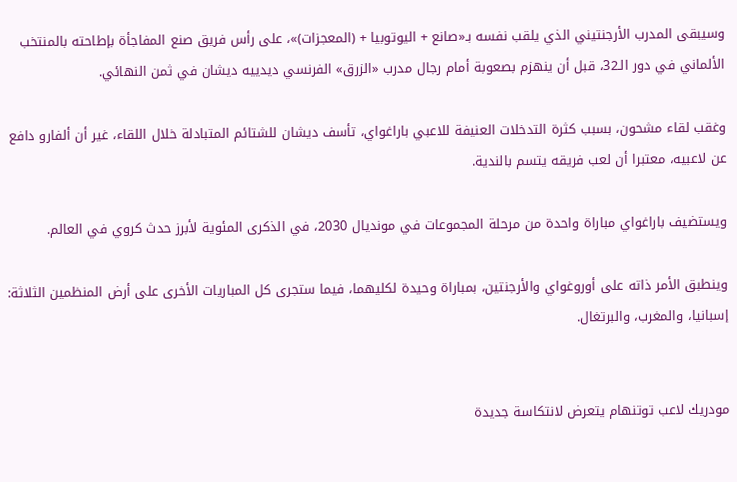وسيبقى المدرب الأرجنتيني الذي يلقب نفسه بـ«صانع + اليوتوبيا + (المعجزات)»، على رأس فريق صنع المفاجأة بإطاحته بالمنتخب الألماني في دور الـ32، قبل أن ينهزم بصعوبة أمام رجال مدرب «الزرق» الفرنسي ديدييه ديشان في ثمن النهائي.

وغقب لقاء مشحون، بسبب كثرة التدخلات العنيفة للاعبي باراغواي، تأسف ديشان للشتائم المتبادلة خلال اللقاء، غير أن ألفارو دافع عن لاعبيه، معتبرا أن لعب فريقه يتسم بالندية.

ويستضيف باراغواي مباراة واحدة من مرحلة المجموعات في مونديال 2030، في الذكرى المئوية لأبرز حدث كروي في العالم.

وينطبق الأمر ذاته على أوروغواي والأرجنتين، بمباراة وحيدة لكليهما، فيما ستجرى كل المباريات الأخرى على أرض المنظمين الثلاثة: إسبانيا، والمغرب، والبرتغال.


مودريك لاعب توتنهام يتعرض لانتكاسة جديدة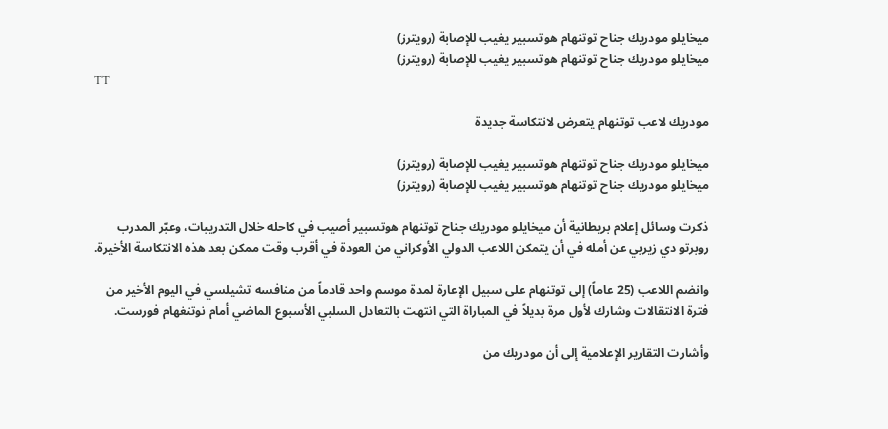ميخايلو مودريك جناح توتنهام هوتسبير يغيب للإصابة (رويترز)
ميخايلو مودريك جناح توتنهام هوتسبير يغيب للإصابة (رويترز)
TT

مودريك لاعب توتنهام يتعرض لانتكاسة جديدة

ميخايلو مودريك جناح توتنهام هوتسبير يغيب للإصابة (رويترز)
ميخايلو مودريك جناح توتنهام هوتسبير يغيب للإصابة (رويترز)

ذكرت وسائل إعلام بريطانية أن ميخايلو مودريك جناح توتنهام هوتسبير أصيب في كاحله خلال التدريبات، وعبّر المدرب روبرتو دي زيربي عن أمله في أن يتمكن اللاعب الدولي الأوكراني من العودة في أقرب وقت ممكن بعد هذه الانتكاسة الأخيرة.

وانضم اللاعب (25 عاماً) إلى توتنهام على سبيل الإعارة لمدة موسم واحد قادماً من منافسه تشيلسي في اليوم الأخير من فترة الانتقالات وشارك لأول مرة بديلاً في المباراة التي انتهت بالتعادل السلبي الأسبوع الماضي أمام نوتنغهام فورست.

وأشارت التقارير الإعلامية إلى أن مودريك من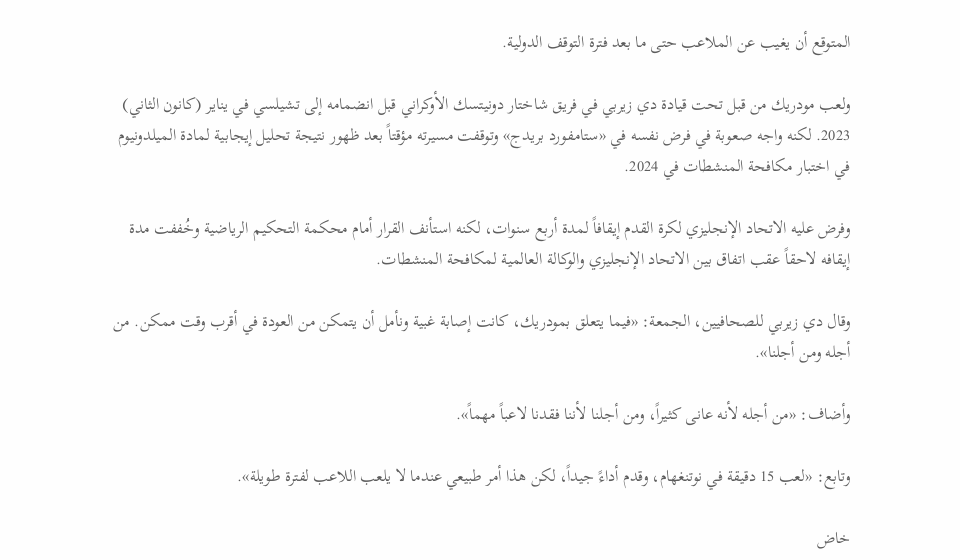المتوقع أن يغيب عن الملاعب حتى ما بعد فترة التوقف الدولية.

ولعب مودريك من قبل تحت قيادة دي زيربي في فريق شاختار دونيتسك الأوكراني قبل انضمامه إلى تشيلسي في يناير (كانون الثاني) 2023. لكنه واجه صعوبة في فرض نفسه في «ستامفورد بريدج» وتوقفت مسيرته مؤقتاً بعد ظهور نتيجة تحليل إيجابية لمادة الميلدونيوم في اختبار مكافحة المنشطات في 2024.

وفرض عليه الاتحاد الإنجليزي لكرة القدم إيقافاً لمدة أربع سنوات، لكنه استأنف القرار أمام محكمة التحكيم الرياضية وخُففت مدة إيقافه لاحقاً عقب اتفاق بين الاتحاد الإنجليزي والوكالة العالمية لمكافحة المنشطات.

وقال دي زيربي للصحافيين، الجمعة: «فيما يتعلق بمودريك، كانت إصابة غبية ونأمل أن يتمكن من العودة في أقرب وقت ممكن. من أجله ومن أجلنا».

وأضاف: «من أجله لأنه عانى كثيراً، ومن أجلنا لأننا فقدنا لاعباً مهماً».

وتابع: «لعب 15 دقيقة في نوتنغهام، وقدم أداءً جيداً، لكن هذا أمر طبيعي عندما لا يلعب اللاعب لفترة طويلة».

خاض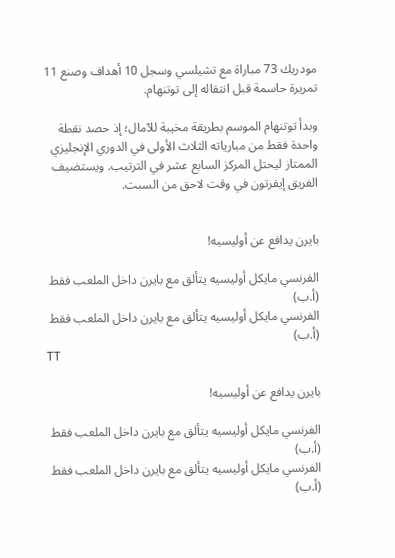مودريك 73 مباراة مع تشيلسي وسجل 10 أهداف وصنع 11 تمريرة حاسمة قبل انتقاله إلى توتنهام.

وبدأ توتنهام الموسم بطريقة مخيبة للآمال؛ إذ حصد نقطة واحدة فقط من مبارياته الثلاث الأولى في الدوري الإنجليزي الممتاز ليحتل المركز السابع عشر في الترتيب. ويستضيف الفريق إيفرتون في وقت لاحق من السبت.


بايرن يدافع عن أوليسيه!

الفرنسي مايكل أوليسيه يتألق مع بايرن داخل الملعب فقط (أ.ب)
الفرنسي مايكل أوليسيه يتألق مع بايرن داخل الملعب فقط (أ.ب)
TT

بايرن يدافع عن أوليسيه!

الفرنسي مايكل أوليسيه يتألق مع بايرن داخل الملعب فقط (أ.ب)
الفرنسي مايكل أوليسيه يتألق مع بايرن داخل الملعب فقط (أ.ب)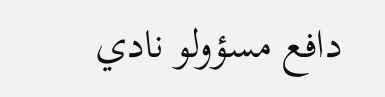دافع مسؤولو نادي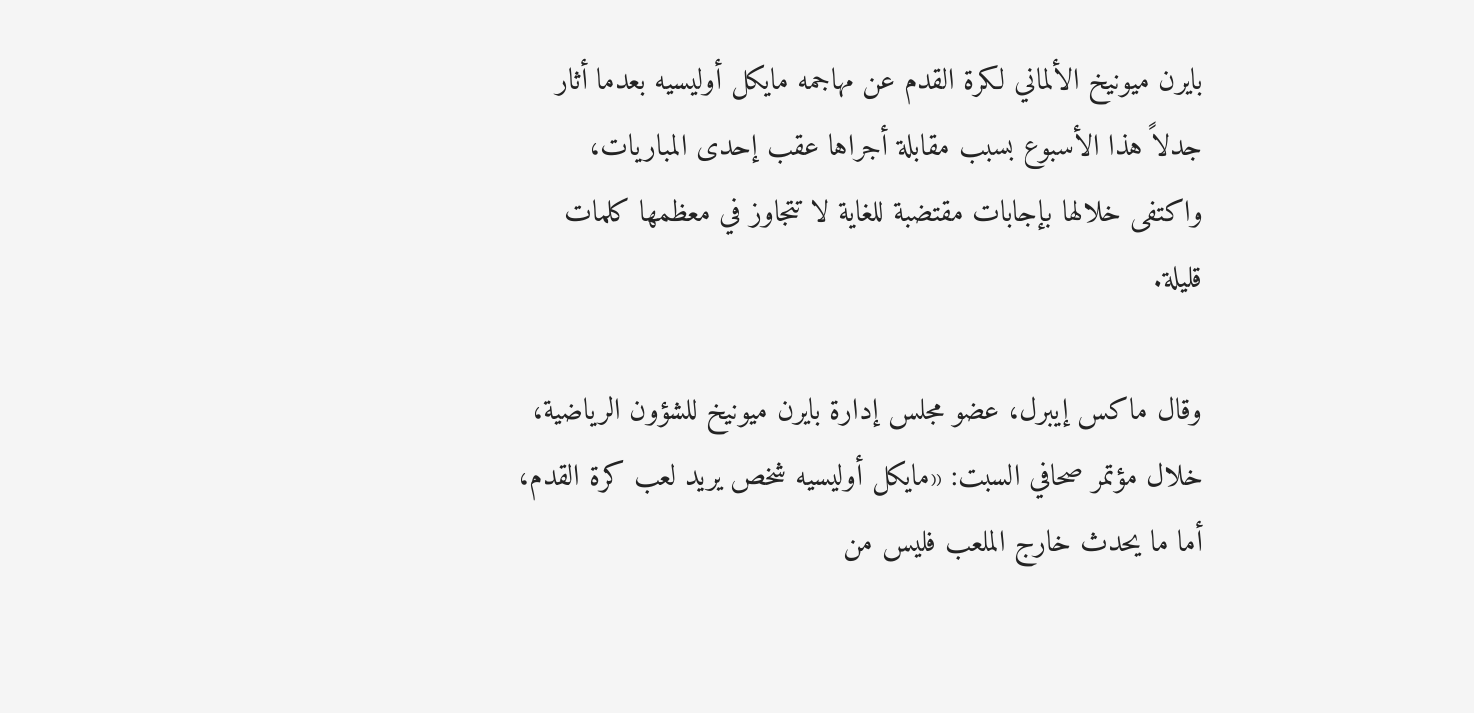بايرن ميونيخ الألماني لكرة القدم عن مهاجمه مايكل أوليسيه بعدما أثار جدلاً هذا الأسبوع بسبب مقابلة أجراها عقب إحدى المباريات، واكتفى خلالها بإجابات مقتضبة للغاية لا تتجاوز في معظمها كلمات قليلة.

وقال ماكس إيبرل، عضو مجلس إدارة بايرن ميونيخ للشؤون الرياضية، خلال مؤتمر صحافي السبت: «مايكل أوليسيه شخص يريد لعب كرة القدم، أما ما يحدث خارج الملعب فليس من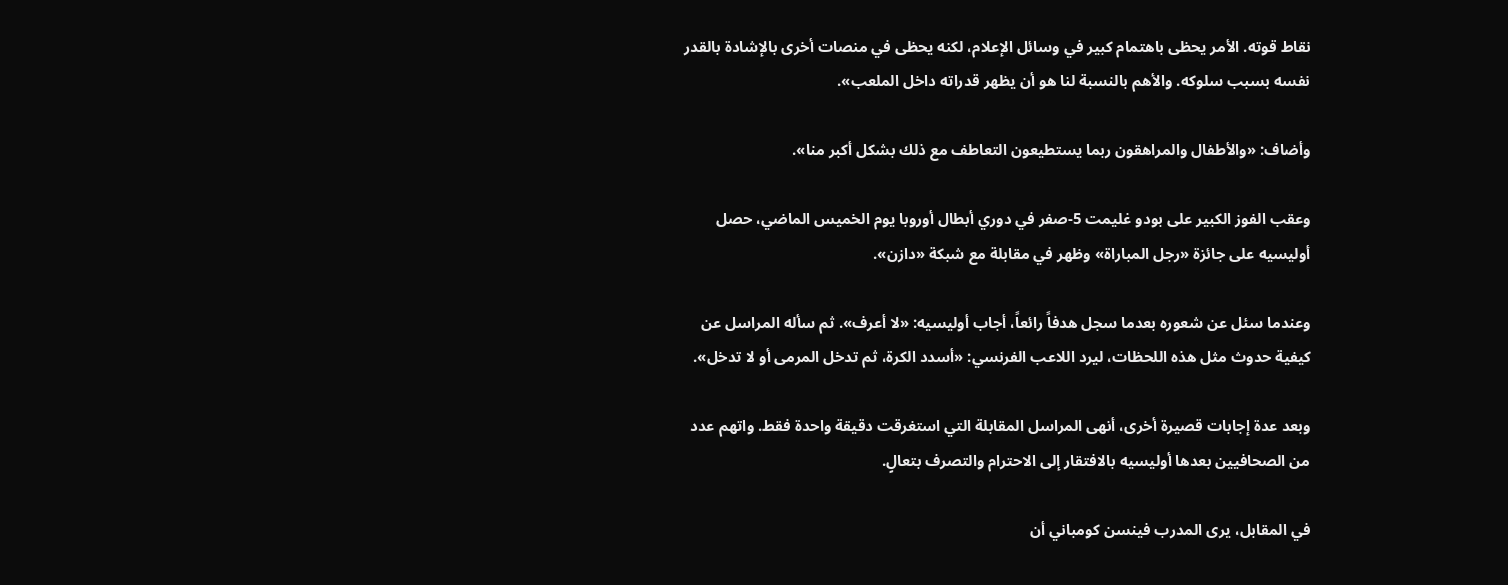نقاط قوته. الأمر يحظى باهتمام كبير في وسائل الإعلام، لكنه يحظى في منصات أخرى بالإشادة بالقدر نفسه بسبب سلوكه. والأهم بالنسبة لنا هو أن يظهر قدراته داخل الملعب».

وأضاف: «والأطفال والمراهقون ربما يستطيعون التعاطف مع ذلك بشكل أكبر منا».

وعقب الفوز الكبير على بودو غليمت 5-صفر في دوري أبطال أوروبا يوم الخميس الماضي، حصل أوليسيه على جائزة «رجل المباراة» وظهر في مقابلة مع شبكة «دازن».

وعندما سئل عن شعوره بعدما سجل هدفاً رائعاً، أجاب أوليسيه: «لا أعرف». ثم سأله المراسل عن كيفية حدوث مثل هذه اللحظات، ليرد اللاعب الفرنسي: «أسدد الكرة، ثم تدخل المرمى أو لا تدخل».

وبعد عدة إجابات قصيرة أخرى، أنهى المراسل المقابلة التي استغرقت دقيقة واحدة فقط. واتهم عدد من الصحافيين بعدها أوليسيه بالافتقار إلى الاحترام والتصرف بتعالٍ.

في المقابل، يرى المدرب فينسن كومباني أن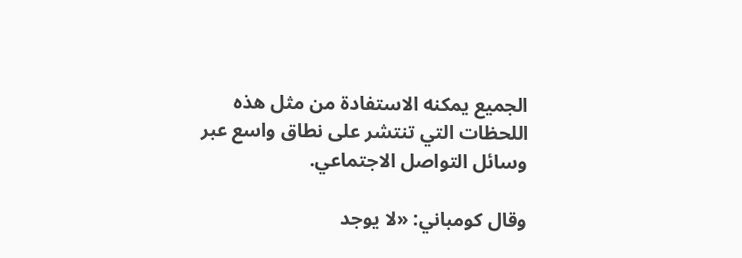الجميع يمكنه الاستفادة من مثل هذه اللحظات التي تنتشر على نطاق واسع عبر وسائل التواصل الاجتماعي.

وقال كومباني: «لا يوجد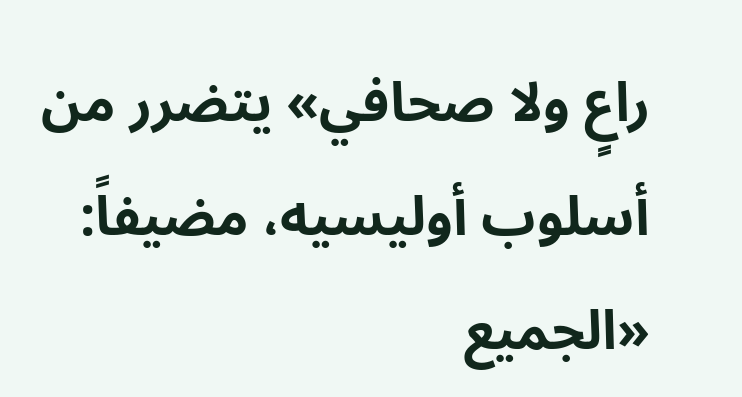راعٍ ولا صحافي» يتضرر من أسلوب أوليسيه، مضيفاً: «الجميع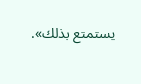يستمتع بذلك».